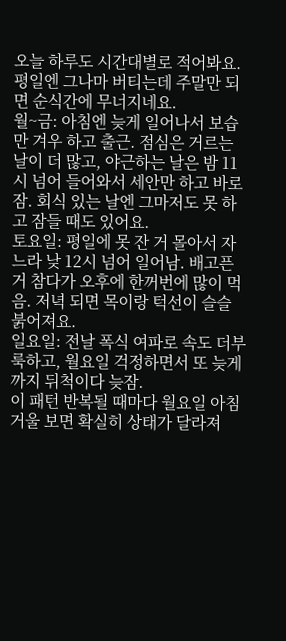오늘 하루도 시간대별로 적어봐요. 평일엔 그나마 버티는데 주말만 되면 순식간에 무너지네요.
월~금: 아침엔 늦게 일어나서 보습만 겨우 하고 출근. 점심은 거르는 날이 더 많고, 야근하는 날은 밤 11시 넘어 들어와서 세안만 하고 바로 잠. 회식 있는 날엔 그마저도 못 하고 잠들 때도 있어요.
토요일: 평일에 못 잔 거 몰아서 자느라 낮 12시 넘어 일어남. 배고픈 거 참다가 오후에 한꺼번에 많이 먹음. 저녁 되면 목이랑 턱선이 슬슬 붉어져요.
일요일: 전날 폭식 여파로 속도 더부룩하고, 월요일 걱정하면서 또 늦게까지 뒤척이다 늦잠.
이 패턴 반복될 때마다 월요일 아침 거울 보면 확실히 상태가 달라져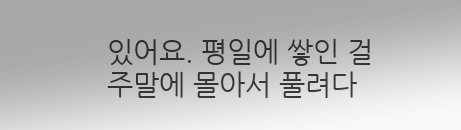있어요. 평일에 쌓인 걸 주말에 몰아서 풀려다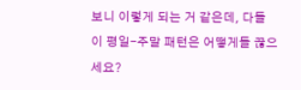보니 이렇게 되는 거 같은데, 다들 이 평일-주말 패턴은 어떻게들 끊으세요?